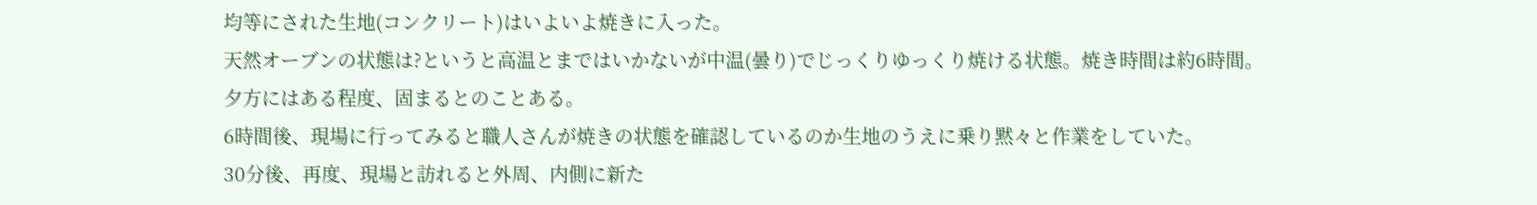均等にされた生地(コンクリート)はいよいよ焼きに入った。
天然オーブンの状態は?というと高温とまではいかないが中温(曇り)でじっくりゆっくり焼ける状態。焼き時間は約6時間。夕方にはある程度、固まるとのことある。
6時間後、現場に行ってみると職人さんが焼きの状態を確認しているのか生地のうえに乗り黙々と作業をしていた。
30分後、再度、現場と訪れると外周、内側に新た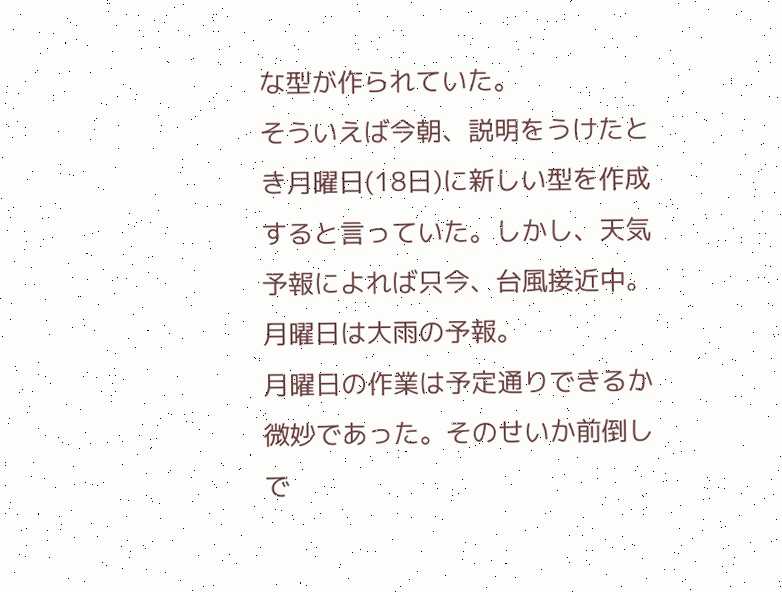な型が作られていた。
そういえば今朝、説明をうけたとき月曜日(18日)に新しい型を作成すると言っていた。しかし、天気予報によれば只今、台風接近中。月曜日は大雨の予報。
月曜日の作業は予定通りできるか微妙であった。そのせいか前倒しで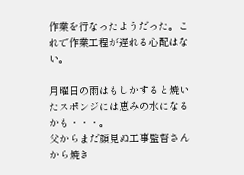作業を行なったようだった。これで作業工程が遅れる心配はない。

月曜日の雨はもしかすると焼いたスポンジには恵みの水になるかも・・・。
父からまだ顔見ぬ工事監督さんから焼き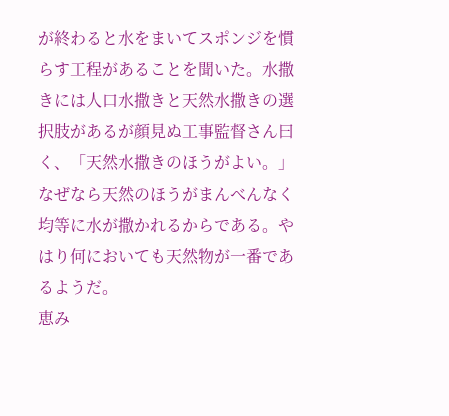が終わると水をまいてスポンジを慣らす工程があることを聞いた。水撒きには人口水撒きと天然水撒きの選択肢があるが顔見ぬ工事監督さん曰く、「天然水撒きのほうがよい。」なぜなら天然のほうがまんべんなく均等に水が撒かれるからである。やはり何においても天然物が一番であるようだ。
恵み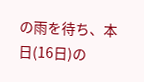の雨を待ち、本日(16日)の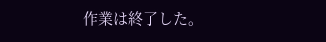作業は終了した。